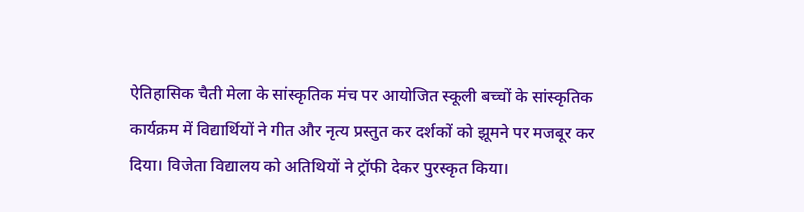ऐतिहासिक चैती मेला के सांस्कृतिक मंच पर आयोजित स्कूली बच्चों के सांस्कृतिक कार्यक्रम में विद्यार्थियों ने गीत और नृत्य प्रस्तुत कर दर्शकों को झूमने पर मजबूर कर दिया। विजेता विद्यालय को अतिथियों ने ट्रॉफी देकर पुरस्कृत किया।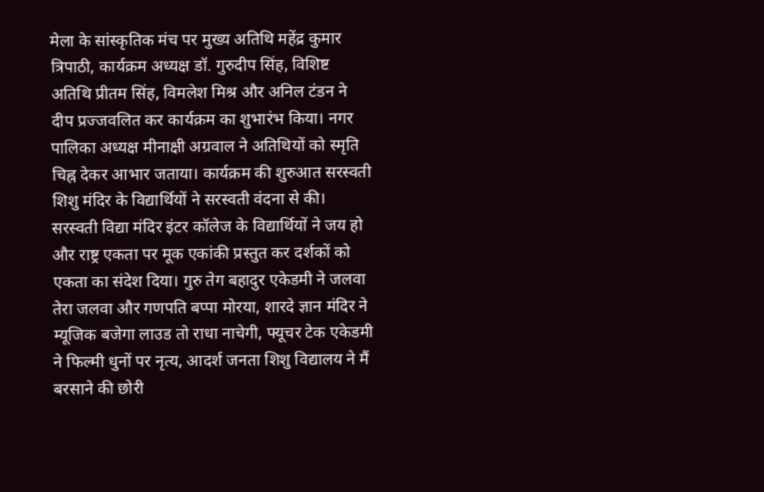मेला के सांस्कृतिक मंच पर मुख्य अतिथि महेंद्र कुमार त्रिपाठी, कार्यक्रम अध्यक्ष डॉ. गुरुदीप सिंह, विशिष्ट अतिथि प्रीतम सिंह, विमलेश मिश्र और अनिल टंडन ने दीप प्रज्जवलित कर कार्यक्रम का शुभारंभ किया। नगर पालिका अध्यक्ष मीनाक्षी अग्रवाल ने अतिथियों को स्मृति चिह्न देकर आभार जताया। कार्यक्रम की शुरुआत सरस्वती शिशु मंदिर के विद्यार्थियों ने सरस्वती वंदना से की। सरस्वती विद्या मंदिर इंटर कॉलेज के विद्यार्थियों ने जय हो और राष्ट्र एकता पर मूक एकांकी प्रस्तुत कर दर्शकों को एकता का संदेश दिया। गुरु तेग बहादुर एकेडमी ने जलवा तेरा जलवा और गणपति बप्पा मोरया, शारदे ज्ञान मंदिर ने म्यूजिक बजेगा लाउड तो राधा नाचेगी, फ्यूचर टेक एकेडमी ने फिल्मी धुनों पर नृत्य, आदर्श जनता शिशु विद्यालय ने मैं बरसाने की छोरी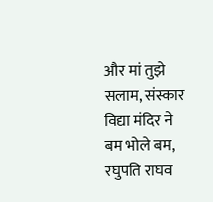और मां तुझे सलाम, संस्कार विद्या मंदिर ने बम भोले बम, रघुपति राघव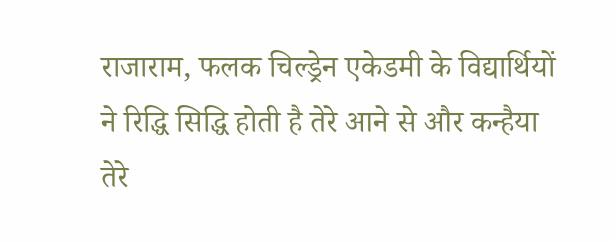राजाराम, फलक चिल्ड्रेन एकेडमी के विद्यार्थियों ने रिद्धि सिद्धि होती है तेरे आने से और कन्हैया तेरे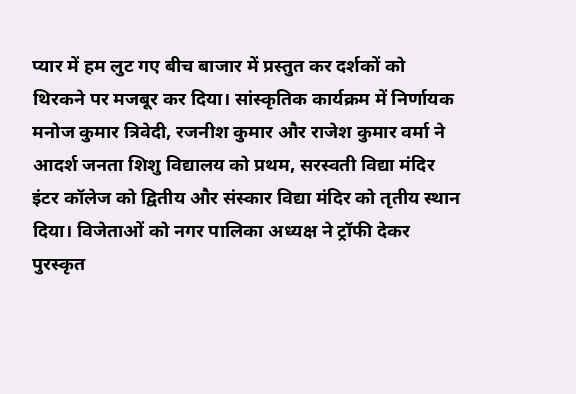प्यार में हम लुट गए बीच बाजार में प्रस्तुत कर दर्शकों को थिरकने पर मजबूर कर दिया। सांस्कृतिक कार्यक्रम में निर्णायक मनोज कुमार त्रिवेदी, रजनीश कुमार और राजेश कुमार वर्मा ने आदर्श जनता शिशु विद्यालय को प्रथम, सरस्वती विद्या मंदिर इंटर कॉलेज को द्वितीय और संस्कार विद्या मंदिर को तृतीय स्थान दिया। विजेताओं को नगर पालिका अध्यक्ष ने ट्रॉफी देकर पुरस्कृत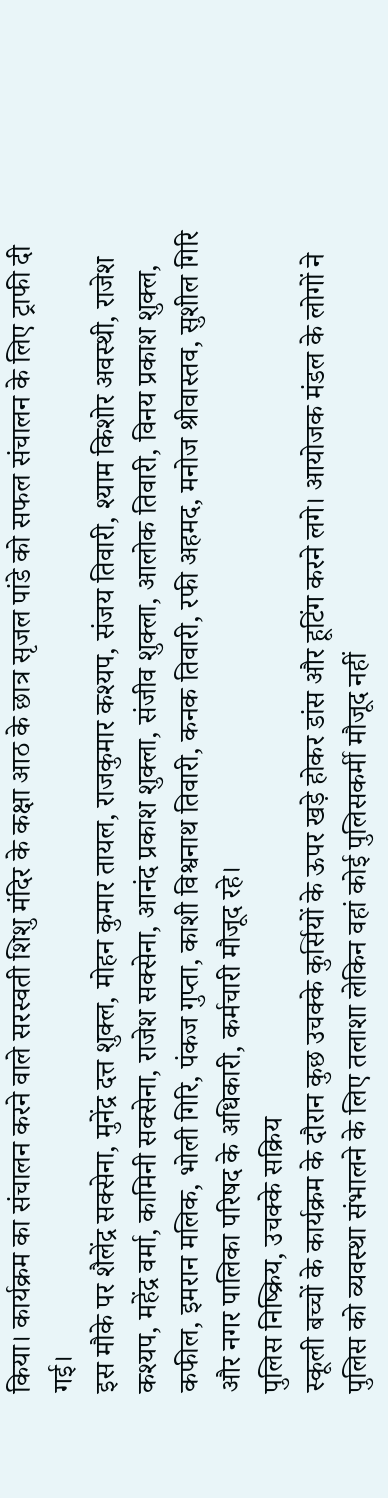किया। कार्यक्रम का संचालन करने वाले सरस्वती शिशु मंदिर के कक्षा आठ के छात्र सृजल पांडे को सफल संचालन के लिए ट्राफी दी गई।
इस मौके पर शैलेंद्र सक्सेना, मुनेंद्र दत्त शुक्ल, मोहन कुमार तायल, राजकुमार कश्यप, संजय तिवारी, श्याम किशोर अवस्थी, राजेश कश्यप, महेंद्र वर्मा, कामिनी सक्सेना, राजेश सक्सेना, आनंद प्रकाश शुक्ला, संजीव शुक्ला, आलोक तिवारी, विनय प्रकाश शुक्ल, कफील, इमरान मलिक, भोली गिरि, पंकज गुप्ता, काशी विश्वनाथ तिवारी, कनक तिवारी, रफी अहमद, मनोज श्रीवास्तव, सुशील गिरि और नगर पालिका परिषद के अधिकारी, कर्मचारी मौजूद रहे।
पुलिस निष्क्रिय, उचक्के सक्रिय
स्कूली बच्चों के कार्यक्रम के दौरान कुछ उचक्के कुर्सियों के ऊपर खड़े होकर डांस और हूटिंग करने लगे। आयोजक मंडल के लोगों ने पुलिस को व्यवस्था संभालने के लिए तलाशा लेकिन वहां कोई पुलिसकर्मी मौजूद नहीं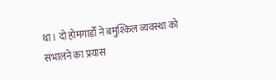था। दो होमगार्डों ने बमुश्किल व्यवस्था को संभालने का प्रयास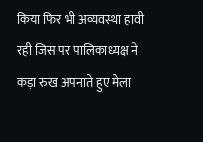किया फिर भी अव्यवस्था हावी रही जिस पर पालिकाध्यक्ष ने कड़ा रुख अपनाते हुए मेला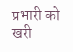प्रभारी को खरी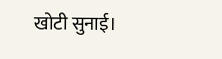खोटी सुनाई।